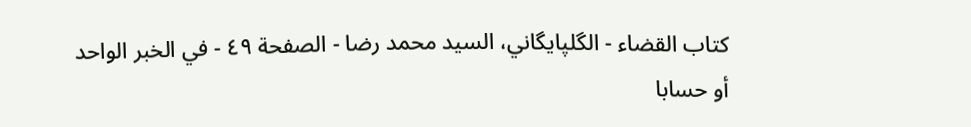كتاب القضاء - الگلپايگاني، السيد محمد رضا - الصفحة ٤٩ - في الخبر الواحد
أو حسابا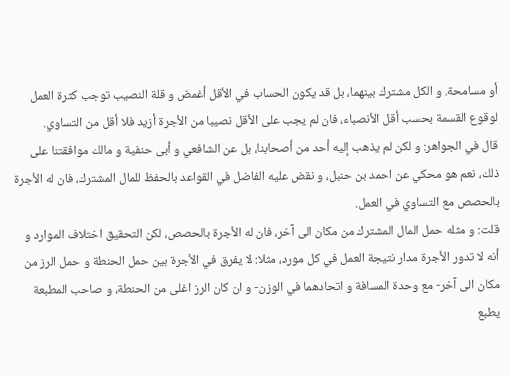أو مسامحة. و الكل مشترك بينهما، بل قد يكون الحساب في الأقل أغمض و قلة النصيب توجب كثرة العمل لوقوع القسمة بحسب أقل الأنصباء، فان لم يجب على الأقل نصيبا من الأجرة أزيد فلا أقل من التساوي.
قال في الجواهر: و لكن لم يذهب إليه أحد من أصحابنا، بل عن الشافعي و أبى حنفية و مالك موافقتنا على ذلك، نعم هو محكي عن احمد بن حنبل، و نقض عليه الفاضل في القواعد بالحفظ للمال المشترك، فان له الأجرة بالحصص مع التساوي في العمل.
قلت: و مثله حمل المال المشترك من مكان الى آخر، فان له الأجرة بالحصص، لكن التحقيق اختلاف الموارد و أنه لا تدور الأجرة مدار نتيجة العمل في كل مورد، مثلا: لا يفرق في الأجرة بين حمل الحنطة و حمل الرز من مكان الى آخر- مع وحدة المسافة و اتحادهما في الوزن- و ان كان الرز اغلى من الحنطة، و صاحب المطبعة يطبع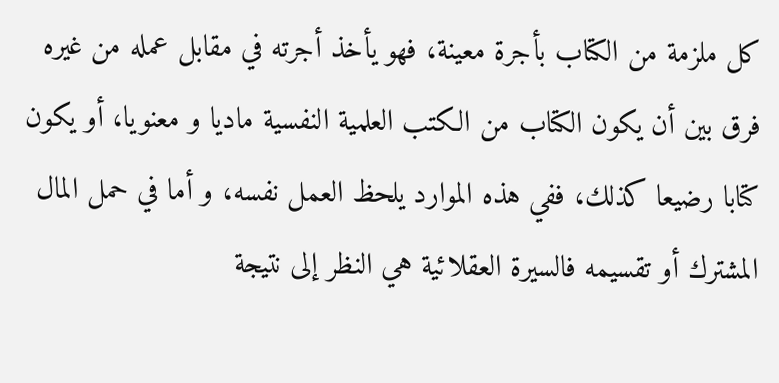كل ملزمة من الكتاب بأجرة معينة، فهو يأخذ أجرته في مقابل عمله من غيره فرق بين أن يكون الكتاب من الكتب العلمية النفسية ماديا و معنويا، أو يكون كتابا رضيعا كذلك، ففي هذه الموارد يلحظ العمل نفسه، و أما في حمل المال المشترك أو تقسيمه فالسيرة العقلائية هي النظر إلى نتيجة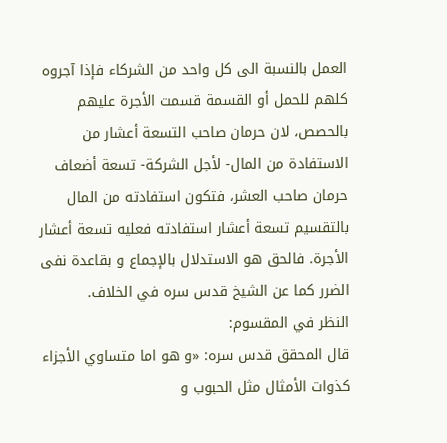العمل بالنسبة الى كل واحد من الشركاء فإذا آجروه كلهم للحمل أو القسمة قسمت الأجرة عليهم بالحصص، لان حرمان صاحب التسعة أعشار من الاستفادة من المال- لأجل الشركة- تسعة أضعاف حرمان صاحب العشر، فتكون استفادته من المال بالتقسيم تسعة أعشار استفادته فعليه تسعة أعشار الأجرة. فالحق هو الاستدلال بالإجماع و بقاعدة نفى الضرر كما عن الشيخ قدس سره في الخلاف.
النظر في المقسوم:
قال المحقق قدس سره: «و هو اما متساوي الأجزاء كذوات الأمثال مثل الحبوب و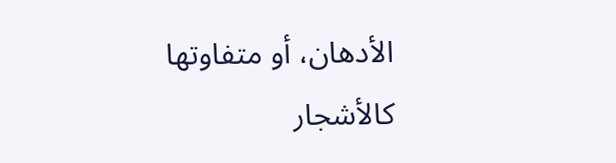الأدهان، أو متفاوتها كالأشجار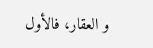و العقار، فالأول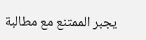يجبر الممتنع مع مطالبة